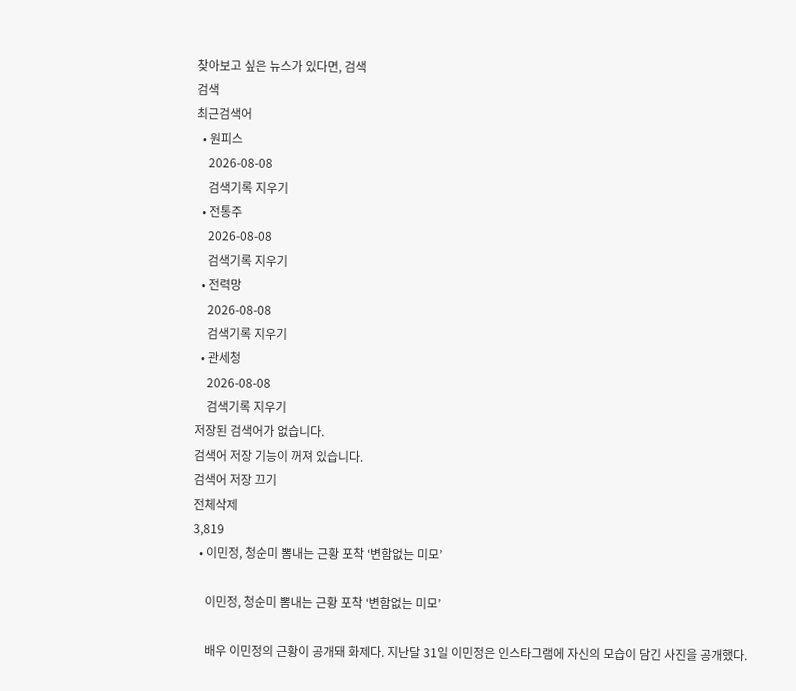찾아보고 싶은 뉴스가 있다면, 검색
검색
최근검색어
  • 원피스
    2026-08-08
    검색기록 지우기
  • 전통주
    2026-08-08
    검색기록 지우기
  • 전력망
    2026-08-08
    검색기록 지우기
  • 관세청
    2026-08-08
    검색기록 지우기
저장된 검색어가 없습니다.
검색어 저장 기능이 꺼져 있습니다.
검색어 저장 끄기
전체삭제
3,819
  • 이민정, 청순미 뽐내는 근황 포착 ‘변함없는 미모’

    이민정, 청순미 뽐내는 근황 포착 ‘변함없는 미모’

    배우 이민정의 근황이 공개돼 화제다. 지난달 31일 이민정은 인스타그램에 자신의 모습이 담긴 사진을 공개했다.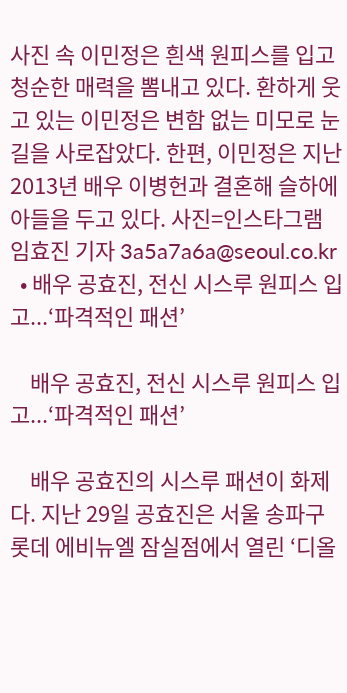사진 속 이민정은 흰색 원피스를 입고 청순한 매력을 뽐내고 있다. 환하게 웃고 있는 이민정은 변함 없는 미모로 눈길을 사로잡았다. 한편, 이민정은 지난 2013년 배우 이병헌과 결혼해 슬하에 아들을 두고 있다. 사진=인스타그램 임효진 기자 3a5a7a6a@seoul.co.kr
  • 배우 공효진, 전신 시스루 원피스 입고...‘파격적인 패션’

    배우 공효진, 전신 시스루 원피스 입고...‘파격적인 패션’

    배우 공효진의 시스루 패션이 화제다. 지난 29일 공효진은 서울 송파구 롯데 에비뉴엘 잠실점에서 열린 ‘디올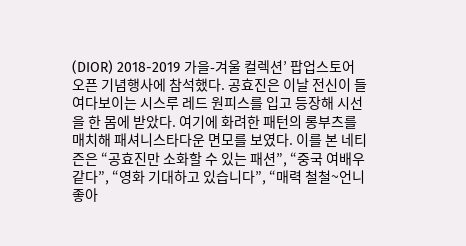(DIOR) 2018-2019 가을-겨울 컬렉션’ 팝업스토어 오픈 기념행사에 참석했다. 공효진은 이날 전신이 들여다보이는 시스루 레드 원피스를 입고 등장해 시선을 한 몸에 받았다. 여기에 화려한 패턴의 롱부츠를 매치해 패셔니스타다운 면모를 보였다. 이를 본 네티즌은 “공효진만 소화할 수 있는 패션”, “중국 여배우 같다”, “영화 기대하고 있습니다”, “매력 철철~언니 좋아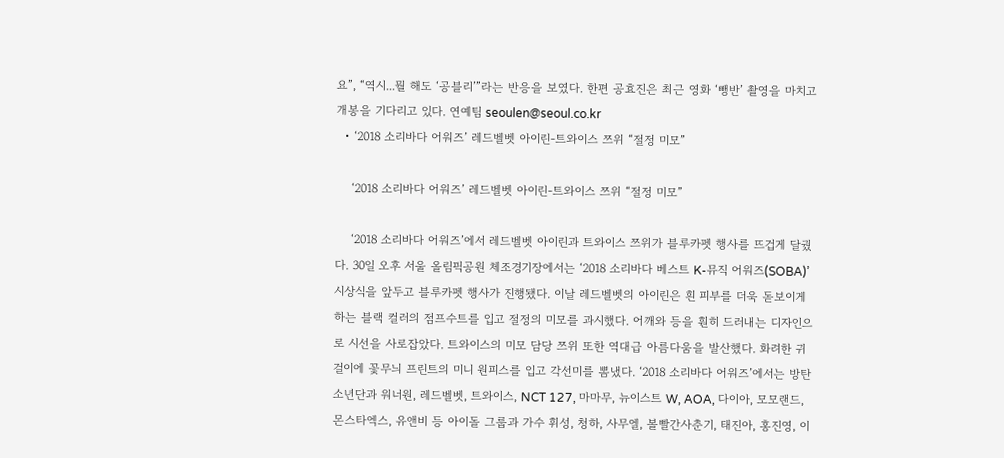요”, “역시...뭘 해도 ‘공블리’”라는 반응을 보였다. 한편 공효진은 최근 영화 ‘뺑반’ 촬영을 마치고 개봉을 기다리고 있다. 연예팀 seoulen@seoul.co.kr
  • ‘2018 소리바다 어워즈’ 레드벨벳 아이린-트와이스 쯔위 “절정 미모”

    ‘2018 소리바다 어워즈’ 레드벨벳 아이린-트와이스 쯔위 “절정 미모”

    ‘2018 소리바다 어워즈’에서 레드벨벳 아이린과 트와이스 쯔위가 블루카펫 행사를 뜨겁게 달궜다. 30일 오후 서울 올림픽공원 체조경기장에서는 ‘2018 소리바다 베스트 K-뮤직 어워즈(SOBA)’ 시상식을 앞두고 블루카펫 행사가 진행됐다. 이날 레드벨벳의 아이린은 흰 피부를 더욱 돋보이게 하는 블랙 컬러의 점프수트를 입고 절정의 미모를 과시했다. 어깨와 등을 훤히 드러내는 디자인으로 시선을 사로잡았다. 트와이스의 미모 담당 쯔위 또한 역대급 아름다움을 발산했다. 화려한 귀걸이에 꽃무늬 프린트의 미니 원피스를 입고 각선미를 뽐냈다. ‘2018 소리바다 어워즈’에서는 방탄소년단과 워너원, 레드벨벳, 트와이스, NCT 127, 마마무, 뉴이스트 W, AOA, 다이아, 모모랜드, 몬스타엑스, 유앤비 등 아이돌 그룹과 가수 휘성, 청하, 사무엘, 볼빨간사춘기, 태진아, 홍진영, 이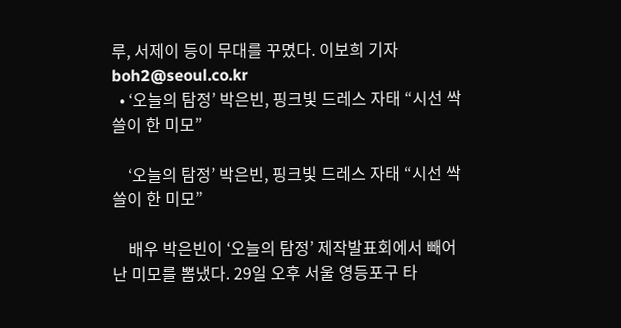루, 서제이 등이 무대를 꾸몄다. 이보희 기자 boh2@seoul.co.kr
  • ‘오늘의 탐정’ 박은빈, 핑크빛 드레스 자태 “시선 싹쓸이 한 미모”

    ‘오늘의 탐정’ 박은빈, 핑크빛 드레스 자태 “시선 싹쓸이 한 미모”

    배우 박은빈이 ‘오늘의 탐정’ 제작발표회에서 빼어난 미모를 뽐냈다. 29일 오후 서울 영등포구 타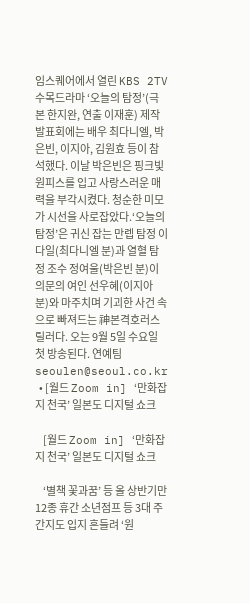임스퀘어에서 열린 KBS 2TV 수목드라마 ‘오늘의 탐정’(극본 한지완, 연출 이재훈) 제작발표회에는 배우 최다니엘, 박은빈, 이지아, 김원효 등이 참석했다. 이날 박은빈은 핑크빛 원피스를 입고 사랑스러운 매력을 부각시켰다. 청순한 미모가 시선을 사로잡았다.‘오늘의 탐정’은 귀신 잡는 만렙 탐정 이다일(최다니엘 분)과 열혈 탐정 조수 정여울(박은빈 분)이 의문의 여인 선우혜(이지아 분)와 마주치며 기괴한 사건 속으로 빠져드는 神본격호러스릴러다. 오는 9월 5일 수요일 첫 방송된다. 연예팀 seoulen@seoul.co.kr
  • [월드 Zoom in] ‘만화잡지 천국’ 일본도 디지털 쇼크

    [월드 Zoom in] ‘만화잡지 천국’ 일본도 디지털 쇼크

    ‘별책 꽃과꿈’ 등 올 상반기만 12종 휴간 소년점프 등 3대 주간지도 입지 흔들려 ‘원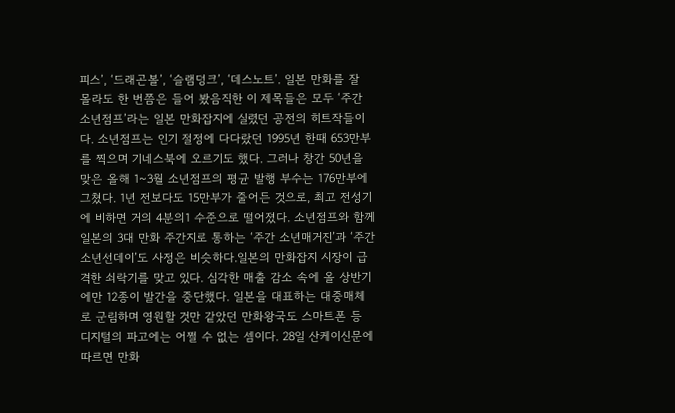피스’, ‘드래곤볼’, ‘슬램덩크’, ‘데스노트’. 일본 만화를 잘 몰라도 한 번쯤은 들어 봤음직한 이 제목들은 모두 ‘주간 소년점프’라는 일본 만화잡지에 실렸던 공전의 히트작들이다. 소년점프는 인기 절정에 다다랐던 1995년 한때 653만부를 찍으며 기네스북에 오르기도 했다. 그러나 창간 50년을 맞은 올해 1~3월 소년점프의 평균 발행 부수는 176만부에 그쳤다. 1년 전보다도 15만부가 줄어든 것으로, 최고 전성기에 비하면 거의 4분의1 수준으로 떨어졌다. 소년점프와 함께 일본의 3대 만화 주간지로 통하는 ‘주간 소년매거진’과 ‘주간 소년선데이’도 사정은 비슷하다.일본의 만화잡지 시장이 급격한 쇠락기를 맞고 있다. 심각한 매출 감소 속에 올 상반기에만 12종이 발간을 중단했다. 일본을 대표하는 대중매체로 군림하며 영원할 것만 같았던 만화왕국도 스마트폰 등 디지털의 파고에는 어쩔 수 없는 셈이다. 28일 산케이신문에 따르면 만화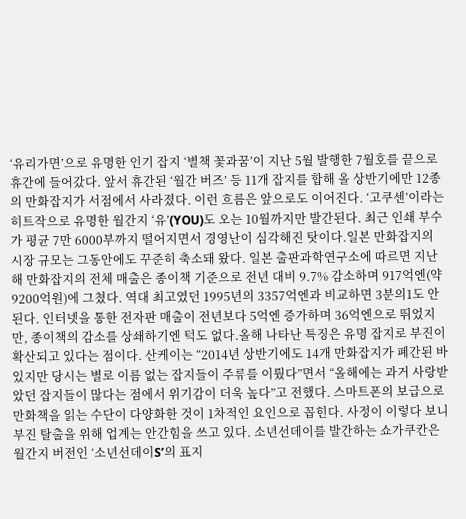‘유리가면’으로 유명한 인기 잡지 ‘별책 꽃과꿈’이 지난 5월 발행한 7월호를 끝으로 휴간에 들어갔다. 앞서 휴간된 ‘월간 버즈’ 등 11개 잡지를 합해 올 상반기에만 12종의 만화잡지가 서점에서 사라졌다. 이런 흐름은 앞으로도 이어진다. ‘고쿠센’이라는 히트작으로 유명한 월간지 ‘유’(YOU)도 오는 10월까지만 발간된다. 최근 인쇄 부수가 평균 7만 6000부까지 떨어지면서 경영난이 심각해진 탓이다.일본 만화잡지의 시장 규모는 그동안에도 꾸준히 축소돼 왔다. 일본 출판과학연구소에 따르면 지난해 만화잡지의 전체 매출은 종이책 기준으로 전년 대비 9.7% 감소하며 917억엔(약 9200억원)에 그쳤다. 역대 최고였던 1995년의 3357억엔과 비교하면 3분의1도 안 된다. 인터넷을 통한 전자판 매출이 전년보다 5억엔 증가하며 36억엔으로 뛰었지만, 종이책의 감소를 상쇄하기엔 턱도 없다.올해 나타난 특징은 유명 잡지로 부진이 확산되고 있다는 점이다. 산케이는 “2014년 상반기에도 14개 만화잡지가 폐간된 바 있지만 당시는 별로 이름 없는 잡지들이 주류를 이뤘다”면서 “올해에는 과거 사랑받았던 잡지들이 많다는 점에서 위기감이 더욱 높다”고 전했다. 스마트폰의 보급으로 만화책을 읽는 수단이 다양화한 것이 1차적인 요인으로 꼽힌다. 사정이 이렇다 보니 부진 탈출을 위해 업계는 안간힘을 쓰고 있다. 소년선데이를 발간하는 쇼가쿠칸은 월간지 버전인 ‘소년선데이S’의 표지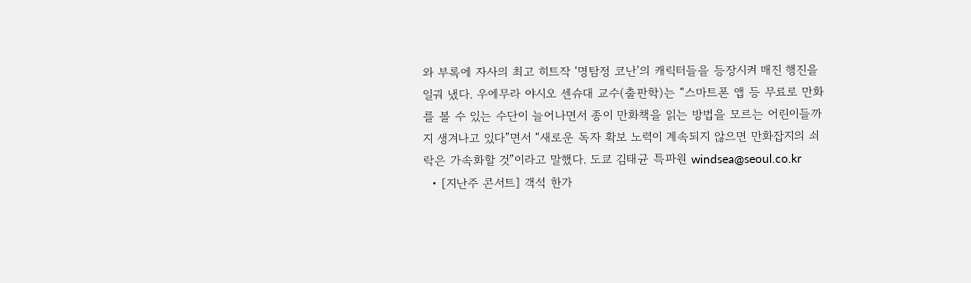와 부록에 자사의 최고 히트작 ‘명탐정 코난’의 캐릭터들을 등장시켜 매진 행진을 일궈 냈다. 우에무라 야시오 센슈대 교수(출판학)는 “스마트폰 앱 등 무료로 만화를 볼 수 있는 수단이 늘어나면서 종이 만화책을 읽는 방법을 모르는 어린이들까지 생겨나고 있다”면서 “새로운 독자 확보 노력이 계속되지 않으면 만화잡지의 쇠락은 가속화할 것”이라고 말했다. 도쿄 김태균 특파원 windsea@seoul.co.kr
  • [지난주 콘서트] 객석 한가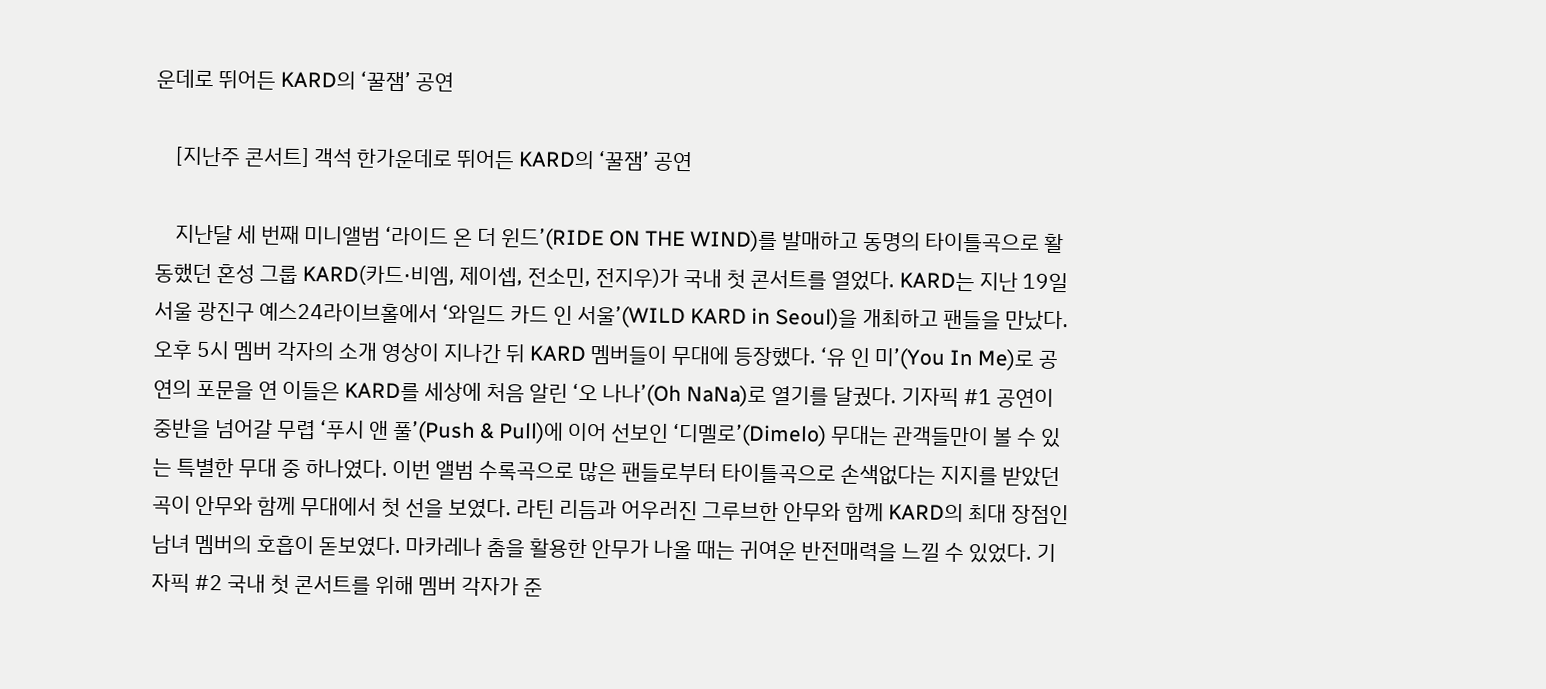운데로 뛰어든 KARD의 ‘꿀잼’ 공연

    [지난주 콘서트] 객석 한가운데로 뛰어든 KARD의 ‘꿀잼’ 공연

    지난달 세 번째 미니앨범 ‘라이드 온 더 윈드’(RIDE ON THE WIND)를 발매하고 동명의 타이틀곡으로 활동했던 혼성 그룹 KARD(카드·비엠, 제이셉, 전소민, 전지우)가 국내 첫 콘서트를 열었다. KARD는 지난 19일 서울 광진구 예스24라이브홀에서 ‘와일드 카드 인 서울’(WILD KARD in Seoul)을 개최하고 팬들을 만났다. 오후 5시 멤버 각자의 소개 영상이 지나간 뒤 KARD 멤버들이 무대에 등장했다. ‘유 인 미’(You In Me)로 공연의 포문을 연 이들은 KARD를 세상에 처음 알린 ‘오 나나’(Oh NaNa)로 열기를 달궜다. 기자픽 #1 공연이 중반을 넘어갈 무렵 ‘푸시 앤 풀’(Push & Pull)에 이어 선보인 ‘디멜로’(Dimelo) 무대는 관객들만이 볼 수 있는 특별한 무대 중 하나였다. 이번 앨범 수록곡으로 많은 팬들로부터 타이틀곡으로 손색없다는 지지를 받았던 곡이 안무와 함께 무대에서 첫 선을 보였다. 라틴 리듬과 어우러진 그루브한 안무와 함께 KARD의 최대 장점인 남녀 멤버의 호흡이 돋보였다. 마카레나 춤을 활용한 안무가 나올 때는 귀여운 반전매력을 느낄 수 있었다. 기자픽 #2 국내 첫 콘서트를 위해 멤버 각자가 준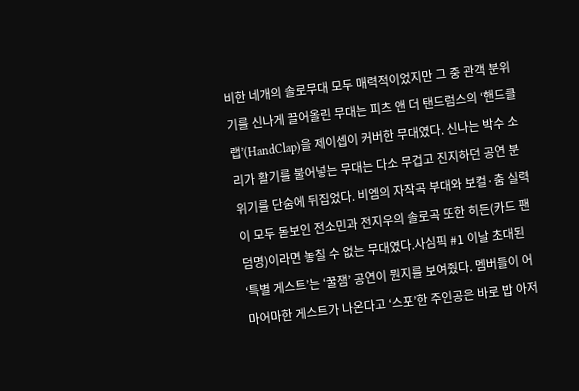비한 네개의 솔로무대 모두 매력적이었지만 그 중 관객 분위기를 신나게 끌어올린 무대는 피츠 앤 더 탠드럼스의 ‘핸드클랩’(HandClap)을 제이셉이 커버한 무대였다. 신나는 박수 소리가 활기를 불어넣는 무대는 다소 무겁고 진지하던 공연 분위기를 단숨에 뒤집었다. 비엠의 자작곡 부대와 보컬·춤 실력이 모두 돋보인 전소민과 전지우의 솔로곡 또한 히든(카드 팬덤명)이라면 놓칠 수 없는 무대였다.사심픽 #1 이날 초대된 ‘특별 게스트’는 ‘꿀잼’ 공연이 뭔지를 보여줬다. 멤버들이 어마어마한 게스트가 나온다고 ‘스포’한 주인공은 바로 밥 아저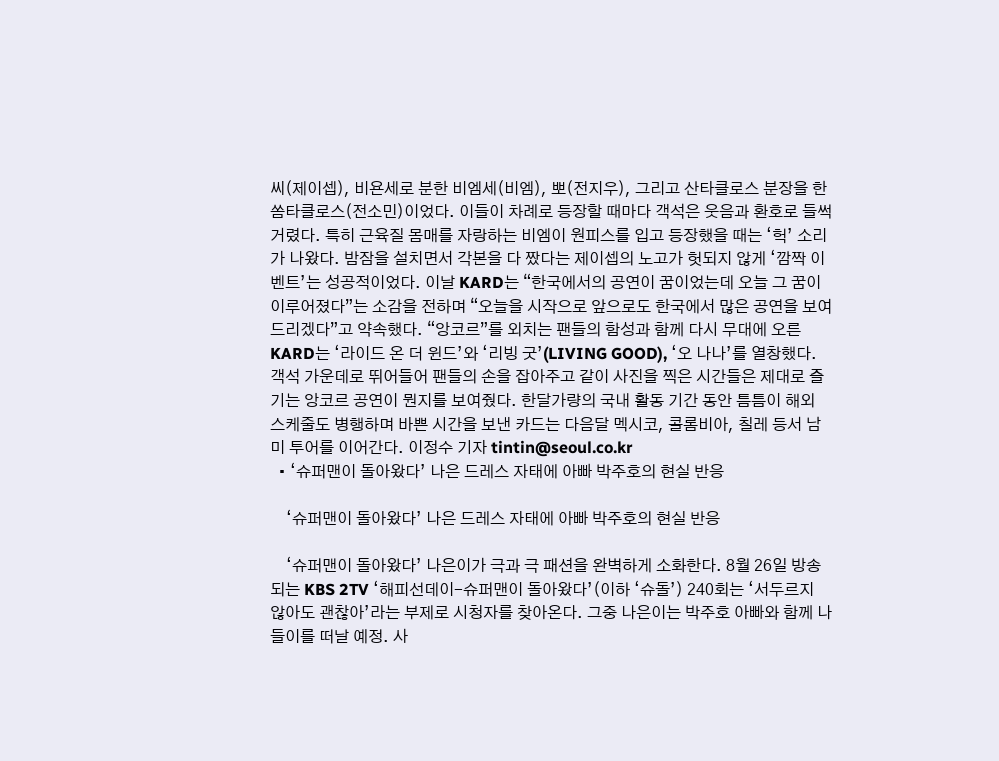씨(제이셉), 비욘세로 분한 비엠세(비엠), 뽀(전지우), 그리고 산타클로스 분장을 한 쏨타클로스(전소민)이었다. 이들이 차례로 등장할 때마다 객석은 웃음과 환호로 들썩거렸다. 특히 근육질 몸매를 자랑하는 비엠이 원피스를 입고 등장했을 때는 ‘헉’ 소리가 나왔다. 밤잠을 설치면서 각본을 다 짰다는 제이셉의 노고가 헛되지 않게 ‘깜짝 이벤트’는 성공적이었다. 이날 KARD는 “한국에서의 공연이 꿈이었는데 오늘 그 꿈이 이루어졌다”는 소감을 전하며 “오늘을 시작으로 앞으로도 한국에서 많은 공연을 보여드리겠다”고 약속했다. “앙코르”를 외치는 팬들의 함성과 함께 다시 무대에 오른 KARD는 ‘라이드 온 더 윈드’와 ‘리빙 굿’(LIVING GOOD), ‘오 나나’를 열창했다. 객석 가운데로 뛰어들어 팬들의 손을 잡아주고 같이 사진을 찍은 시간들은 제대로 즐기는 앙코르 공연이 뭔지를 보여줬다. 한달가량의 국내 활동 기간 동안 틈틈이 해외 스케줄도 병행하며 바쁜 시간을 보낸 카드는 다음달 멕시코, 콜롬비아, 칠레 등서 남미 투어를 이어간다. 이정수 기자 tintin@seoul.co.kr
  • ‘슈퍼맨이 돌아왔다’ 나은 드레스 자태에 아빠 박주호의 현실 반응

    ‘슈퍼맨이 돌아왔다’ 나은 드레스 자태에 아빠 박주호의 현실 반응

    ‘슈퍼맨이 돌아왔다’ 나은이가 극과 극 패션을 완벽하게 소화한다. 8월 26일 방송되는 KBS 2TV ‘해피선데이-슈퍼맨이 돌아왔다’(이하 ‘슈돌’) 240회는 ‘서두르지 않아도 괜찮아’라는 부제로 시청자를 찾아온다. 그중 나은이는 박주호 아빠와 함께 나들이를 떠날 예정. 사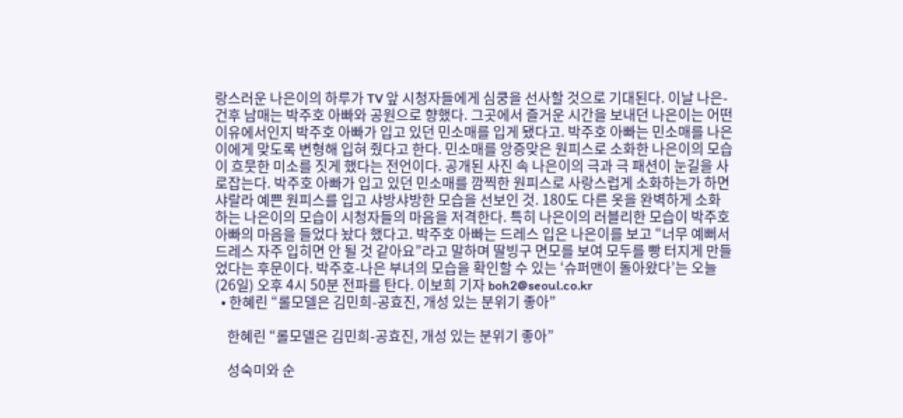랑스러운 나은이의 하루가 TV 앞 시청자들에게 심쿵을 선사할 것으로 기대된다. 이날 나은-건후 남매는 박주호 아빠와 공원으로 향했다. 그곳에서 즐거운 시간을 보내던 나은이는 어떤 이유에서인지 박주호 아빠가 입고 있던 민소매를 입게 됐다고. 박주호 아빠는 민소매를 나은이에게 맞도록 변형해 입혀 줬다고 한다. 민소매를 앙증맞은 원피스로 소화한 나은이의 모습이 흐뭇한 미소를 짓게 했다는 전언이다. 공개된 사진 속 나은이의 극과 극 패션이 눈길을 사로잡는다. 박주호 아빠가 입고 있던 민소매를 깜찍한 원피스로 사랑스럽게 소화하는가 하면 샤랄라 예쁜 원피스를 입고 샤방샤방한 모습을 선보인 것. 180도 다른 옷을 완벽하게 소화하는 나은이의 모습이 시청자들의 마음을 저격한다. 특히 나은이의 러블리한 모습이 박주호 아빠의 마음을 들었다 놨다 했다고. 박주호 아빠는 드레스 입은 나은이를 보고 “너무 예뻐서 드레스 자주 입히면 안 될 것 같아요”라고 말하며 딸빙구 면모를 보여 모두를 빵 터지게 만들었다는 후문이다. 박주호-나은 부녀의 모습을 확인할 수 있는 ‘슈퍼맨이 돌아왔다’는 오늘(26일) 오후 4시 50분 전파를 탄다. 이보희 기자 boh2@seoul.co.kr
  • 한혜린 “롤모델은 김민희-공효진, 개성 있는 분위기 좋아”

    한혜린 “롤모델은 김민희-공효진, 개성 있는 분위기 좋아”

    성숙미와 순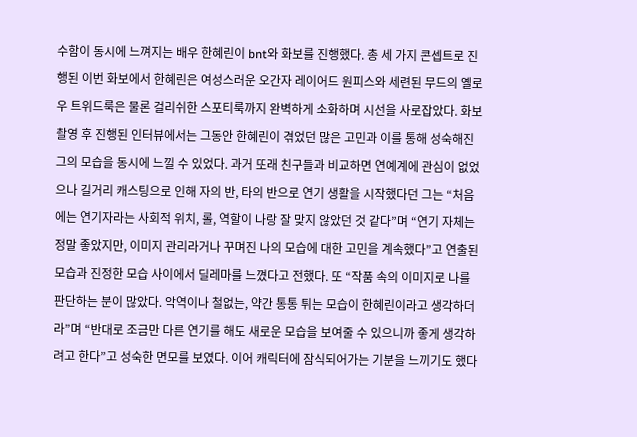수함이 동시에 느껴지는 배우 한혜린이 bnt와 화보를 진행했다. 총 세 가지 콘셉트로 진행된 이번 화보에서 한혜린은 여성스러운 오간자 레이어드 원피스와 세련된 무드의 옐로우 트위드룩은 물론 걸리쉬한 스포티룩까지 완벽하게 소화하며 시선을 사로잡았다. 화보 촬영 후 진행된 인터뷰에서는 그동안 한혜린이 겪었던 많은 고민과 이를 통해 성숙해진 그의 모습을 동시에 느낄 수 있었다. 과거 또래 친구들과 비교하면 연예계에 관심이 없었으나 길거리 캐스팅으로 인해 자의 반, 타의 반으로 연기 생활을 시작했다던 그는 “처음에는 연기자라는 사회적 위치, 롤, 역할이 나랑 잘 맞지 않았던 것 같다”며 “연기 자체는 정말 좋았지만, 이미지 관리라거나 꾸며진 나의 모습에 대한 고민을 계속했다”고 연출된 모습과 진정한 모습 사이에서 딜레마를 느꼈다고 전했다. 또 “작품 속의 이미지로 나를 판단하는 분이 많았다. 악역이나 철없는, 약간 통통 튀는 모습이 한혜린이라고 생각하더라”며 “반대로 조금만 다른 연기를 해도 새로운 모습을 보여줄 수 있으니까 좋게 생각하려고 한다”고 성숙한 면모를 보였다. 이어 캐릭터에 잠식되어가는 기분을 느끼기도 했다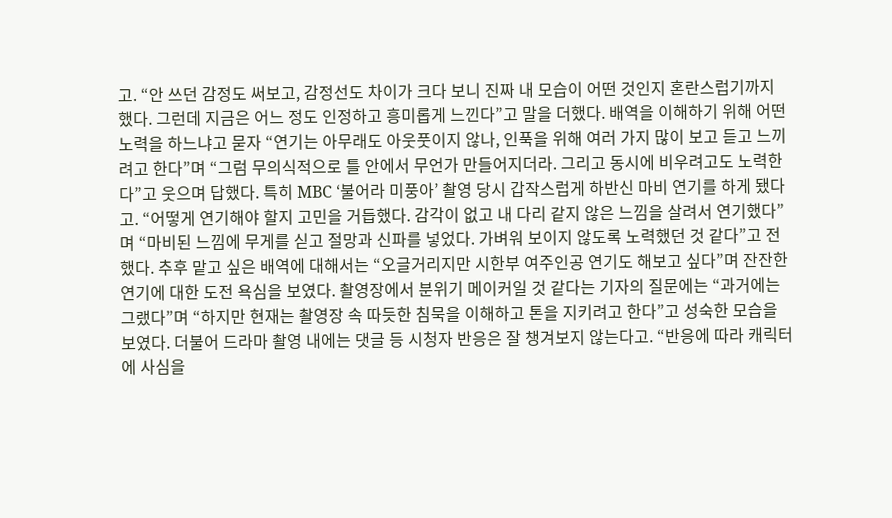고. “안 쓰던 감정도 써보고, 감정선도 차이가 크다 보니 진짜 내 모습이 어떤 것인지 혼란스럽기까지 했다. 그런데 지금은 어느 정도 인정하고 흥미롭게 느낀다”고 말을 더했다. 배역을 이해하기 위해 어떤 노력을 하느냐고 묻자 “연기는 아무래도 아웃풋이지 않나, 인푹을 위해 여러 가지 많이 보고 듣고 느끼려고 한다”며 “그럼 무의식적으로 틀 안에서 무언가 만들어지더라. 그리고 동시에 비우려고도 노력한다”고 웃으며 답했다. 특히 MBC ‘불어라 미풍아’ 촬영 당시 갑작스럽게 하반신 마비 연기를 하게 됐다고. “어떻게 연기해야 할지 고민을 거듭했다. 감각이 없고 내 다리 같지 않은 느낌을 살려서 연기했다”며 “마비된 느낌에 무게를 싣고 절망과 신파를 넣었다. 가벼워 보이지 않도록 노력했던 것 같다”고 전했다. 추후 맡고 싶은 배역에 대해서는 “오글거리지만 시한부 여주인공 연기도 해보고 싶다”며 잔잔한 연기에 대한 도전 욕심을 보였다. 촬영장에서 분위기 메이커일 것 같다는 기자의 질문에는 “과거에는 그랬다”며 “하지만 현재는 촬영장 속 따듯한 침묵을 이해하고 톤을 지키려고 한다”고 성숙한 모습을 보였다. 더불어 드라마 촬영 내에는 댓글 등 시청자 반응은 잘 챙겨보지 않는다고. “반응에 따라 캐릭터에 사심을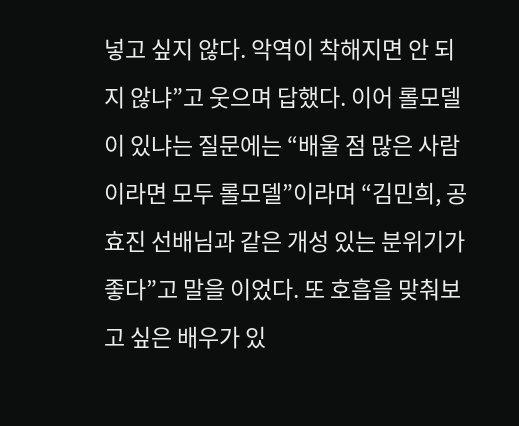넣고 싶지 않다. 악역이 착해지면 안 되지 않냐”고 웃으며 답했다. 이어 롤모델이 있냐는 질문에는 “배울 점 많은 사람이라면 모두 롤모델”이라며 “김민희, 공효진 선배님과 같은 개성 있는 분위기가 좋다”고 말을 이었다. 또 호흡을 맞춰보고 싶은 배우가 있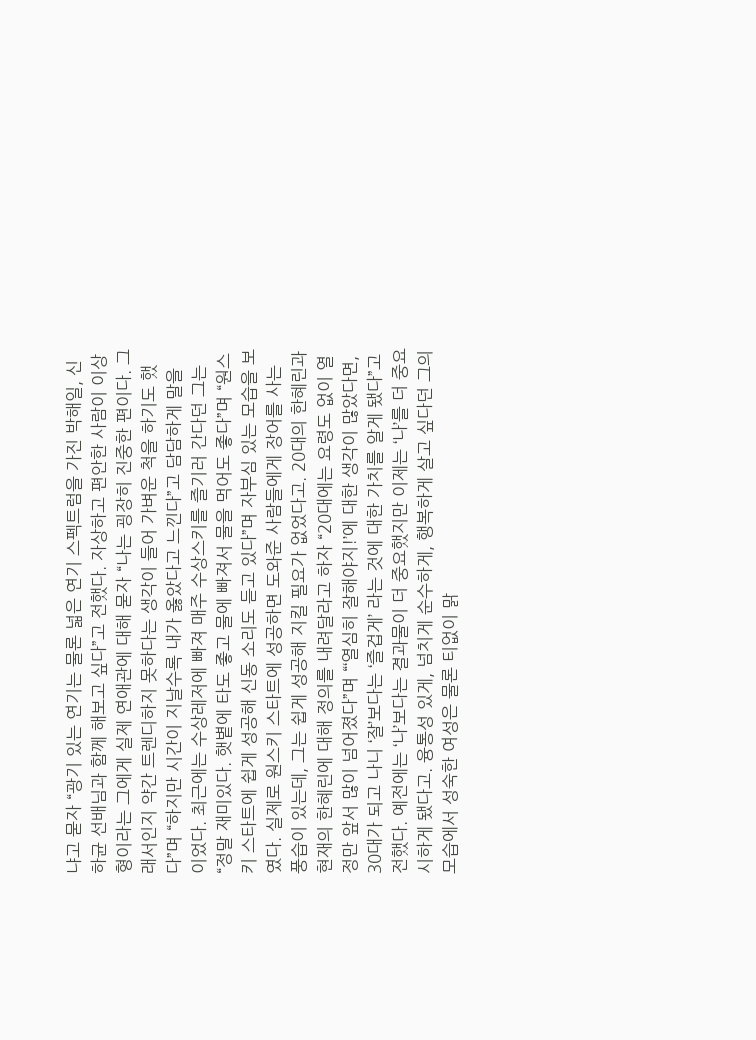냐고 묻자 “광기 있는 연기는 물론 넓은 연기 스펙트럼을 가진 박해일, 신하균 선배님과 함께 해보고 싶다”고 전했다. 자상하고 편안한 사람이 이상형이라는 그에게 실제 연애관에 대해 묻자 “나는 굉장히 진중한 편이다. 그래서인지 약간 트렌디하지 못하다는 생각이 들어 가벼운 척을 하기도 했다”며 “하지만 시간이 지날수록 내가 옳았다고 느낀다”고 담담하게 말을 이었다. 최근에는 수상레저에 빠져 매주 수상스키를 즐기러 간다던 그는 “정말 재미있다. 햇볕에 타도 좋고 물에 빠져서 물을 먹어도 좋다”며 “원스키 스타트에 쉽게 성공해 신동 소리도 듣고 있다”며 자부심 있는 모습을 보였다. 실제로 원스키 스타트에 성공하면 도와준 사람들에게 장어를 사는 풍습이 있는데, 그는 쉽게 성공해 지킬 필요가 없었다고. 20대의 한혜린과 현재의 한혜린에 대해 정의를 내려달라고 하자 “20대에는 요령도 없이 열정만 앞서 많이 넘어졌다”며 “‘열심히 잘해야지!’에 대한 생각이 많았다면, 30대가 되고 나니 ‘잘’보다는 ‘즐겁게’ 라는 것에 대한 가치를 알게 됐다”고 전했다. 예전에는 ‘나’보다는 결과물이 더 중요했지만 이제는 ‘나’를 더 중요시하게 됐다고. 융통성 있게, 넘치게 순수하게, 행복하게 살고 싶다던 그의 모습에서 성숙한 여성은 물론 티없이 맑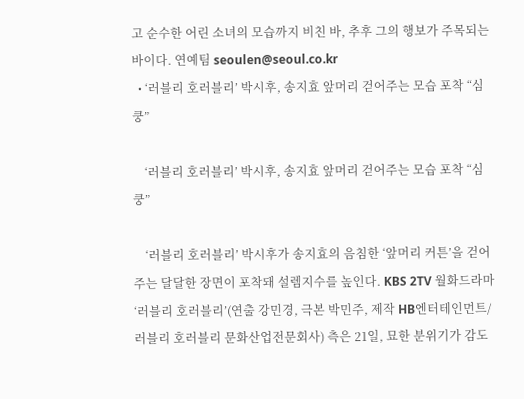고 순수한 어린 소녀의 모습까지 비친 바, 추후 그의 행보가 주목되는 바이다. 연예팀 seoulen@seoul.co.kr
  • ‘러블리 호러블리’ 박시후, 송지효 앞머리 걷어주는 모습 포착 “심쿵”

    ‘러블리 호러블리’ 박시후, 송지효 앞머리 걷어주는 모습 포착 “심쿵”

    ‘러블리 호러블리’ 박시후가 송지효의 음침한 ‘앞머리 커튼’을 걷어주는 달달한 장면이 포착돼 설렘지수를 높인다. KBS 2TV 월화드라마 ‘러블리 호러블리’(연출 강민경, 극본 박민주, 제작 HB엔터테인먼트/러블리 호러블리 문화산업전문회사) 측은 21일, 묘한 분위기가 감도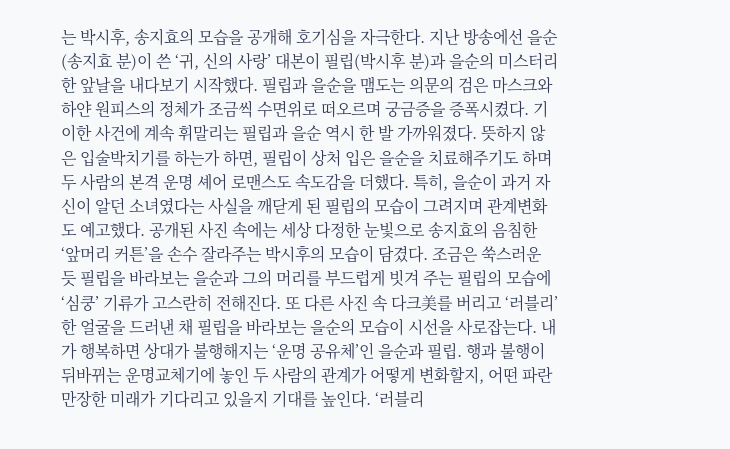는 박시후, 송지효의 모습을 공개해 호기심을 자극한다. 지난 방송에선 을순(송지효 분)이 쓴 ‘귀, 신의 사랑’ 대본이 필립(박시후 분)과 을순의 미스터리한 앞날을 내다보기 시작했다. 필립과 을순을 맴도는 의문의 검은 마스크와 하얀 원피스의 정체가 조금씩 수면위로 떠오르며 궁금증을 증폭시켰다. 기이한 사건에 계속 휘말리는 필립과 을순 역시 한 발 가까워졌다. 뜻하지 않은 입술박치기를 하는가 하면, 필립이 상처 입은 을순을 치료해주기도 하며 두 사람의 본격 운명 셰어 로맨스도 속도감을 더했다. 특히, 을순이 과거 자신이 알던 소녀였다는 사실을 깨닫게 된 필립의 모습이 그려지며 관계변화도 예고했다. 공개된 사진 속에는 세상 다정한 눈빛으로 송지효의 음침한 ‘앞머리 커튼’을 손수 잘라주는 박시후의 모습이 담겼다. 조금은 쑥스러운 듯 필립을 바라보는 을순과 그의 머리를 부드럽게 빗겨 주는 필립의 모습에 ‘심쿵’ 기류가 고스란히 전해진다. 또 다른 사진 속 다크美를 버리고 ‘러블리’한 얼굴을 드러낸 채 필립을 바라보는 을순의 모습이 시선을 사로잡는다. 내가 행복하면 상대가 불행해지는 ‘운명 공유체’인 을순과 필립. 행과 불행이 뒤바뀌는 운명교체기에 놓인 두 사람의 관계가 어떻게 변화할지, 어떤 파란만장한 미래가 기다리고 있을지 기대를 높인다. ‘러블리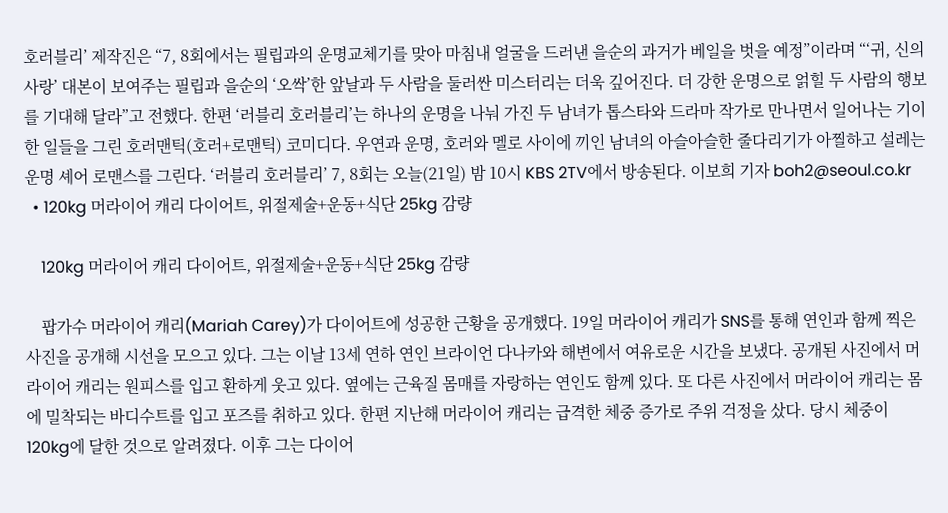호러블리’ 제작진은 “7, 8회에서는 필립과의 운명교체기를 맞아 마침내 얼굴을 드러낸 을순의 과거가 베일을 벗을 예정”이라며 “‘귀, 신의 사랑’ 대본이 보여주는 필립과 을순의 ‘오싹’한 앞날과 두 사람을 둘러싼 미스터리는 더욱 깊어진다. 더 강한 운명으로 얽힐 두 사람의 행보를 기대해 달라”고 전했다. 한편 ‘러블리 호러블리’는 하나의 운명을 나눠 가진 두 남녀가 톱스타와 드라마 작가로 만나면서 일어나는 기이한 일들을 그린 호러맨틱(호러+로맨틱) 코미디다. 우연과 운명, 호러와 멜로 사이에 끼인 남녀의 아슬아슬한 줄다리기가 아찔하고 설레는 운명 셰어 로맨스를 그린다. ‘러블리 호러블리’ 7, 8회는 오늘(21일) 밤 10시 KBS 2TV에서 방송된다. 이보희 기자 boh2@seoul.co.kr
  • 120kg 머라이어 캐리 다이어트, 위절제술+운동+식단 25kg 감량

    120kg 머라이어 캐리 다이어트, 위절제술+운동+식단 25kg 감량

    팝가수 머라이어 캐리(Mariah Carey)가 다이어트에 성공한 근황을 공개했다. 19일 머라이어 캐리가 SNS를 통해 연인과 함께 찍은 사진을 공개해 시선을 모으고 있다. 그는 이날 13세 연하 연인 브라이언 다나카와 해변에서 여유로운 시간을 보냈다. 공개된 사진에서 머라이어 캐리는 원피스를 입고 환하게 웃고 있다. 옆에는 근육질 몸매를 자랑하는 연인도 함께 있다. 또 다른 사진에서 머라이어 캐리는 몸에 밀착되는 바디수트를 입고 포즈를 취하고 있다. 한편 지난해 머라이어 캐리는 급격한 체중 증가로 주위 걱정을 샀다. 당시 체중이 120kg에 달한 것으로 알려졌다. 이후 그는 다이어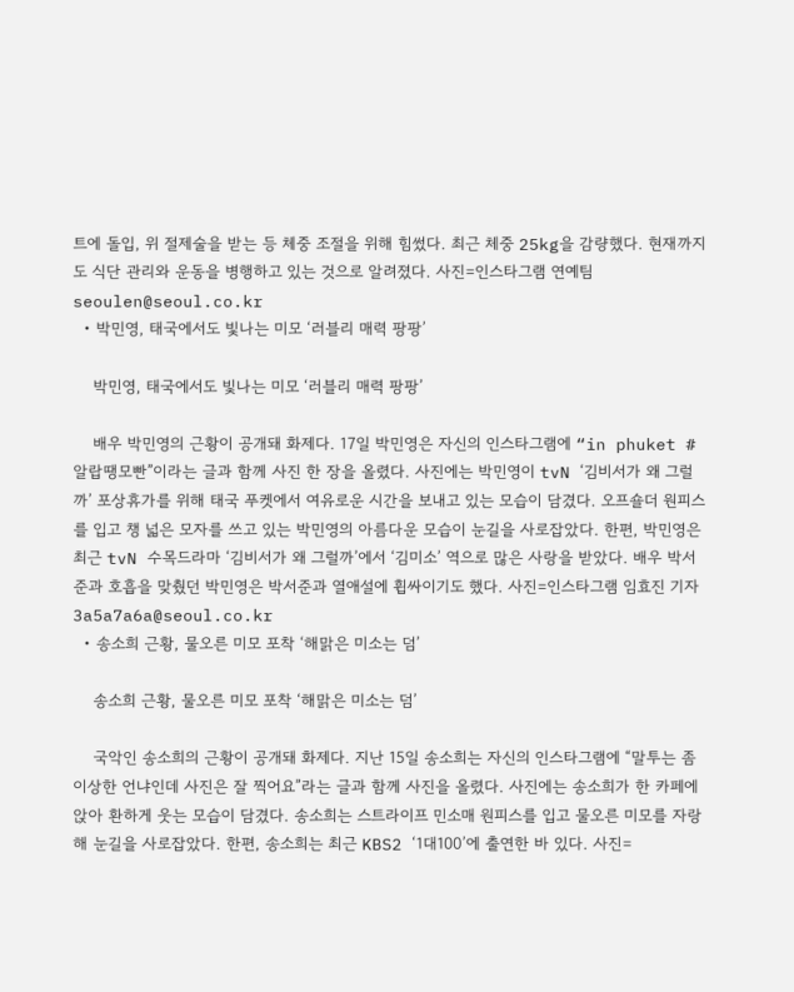트에 돌입, 위 절제술을 받는 등 체중 조절을 위해 힘썼다. 최근 체중 25kg을 감량했다. 현재까지도 식단 관리와 운동을 병행하고 있는 것으로 알려졌다. 사진=인스타그램 연예팀 seoulen@seoul.co.kr
  • 박민영, 태국에서도 빛나는 미모 ‘러블리 매력 팡팡’

    박민영, 태국에서도 빛나는 미모 ‘러블리 매력 팡팡’

    배우 박민영의 근황이 공개돼 화제다. 17일 박민영은 자신의 인스타그램에 “in phuket #알랍땡모빤”이라는 글과 함께 사진 한 장을 올렸다. 사진에는 박민영이 tvN ‘김비서가 왜 그럴까’ 포상휴가를 위해 태국 푸켓에서 여유로운 시간을 보내고 있는 모습이 담겼다. 오프숄더 원피스를 입고 챙 넓은 모자를 쓰고 있는 박민영의 아름다운 모습이 눈길을 사로잡았다. 한편, 박민영은 최근 tvN 수목드라마 ‘김비서가 왜 그럴까’에서 ‘김미소’ 역으로 많은 사랑을 받았다. 배우 박서준과 호흡을 맞췄던 박민영은 박서준과 열애설에 휩싸이기도 했다. 사진=인스타그램 임효진 기자 3a5a7a6a@seoul.co.kr
  • 송소희 근황, 물오른 미모 포착 ‘해맑은 미소는 덤’

    송소희 근황, 물오른 미모 포착 ‘해맑은 미소는 덤’

    국악인 송소희의 근황이 공개돼 화제다. 지난 15일 송소희는 자신의 인스타그램에 “말투는 좀 이상한 언냐인데 사진은 잘 찍어요”라는 글과 함께 사진을 올렸다. 사진에는 송소희가 한 카페에 앉아 환하게 웃는 모습이 담겼다. 송소희는 스트라이프 민소매 원피스를 입고 물오른 미모를 자랑해 눈길을 사로잡았다. 한편, 송소희는 최근 KBS2 ‘1대100’에 출연한 바 있다. 사진=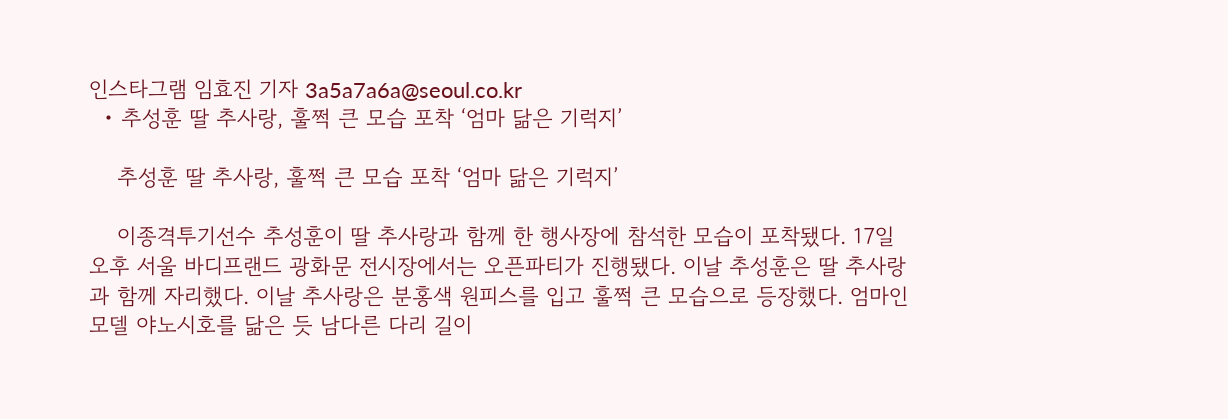인스타그램 임효진 기자 3a5a7a6a@seoul.co.kr
  • 추성훈 딸 추사랑, 훌쩍 큰 모습 포착 ‘엄마 닮은 기럭지’

    추성훈 딸 추사랑, 훌쩍 큰 모습 포착 ‘엄마 닮은 기럭지’

    이종격투기선수 추성훈이 딸 추사랑과 함께 한 행사장에 참석한 모습이 포착됐다. 17일 오후 서울 바디프랜드 광화문 전시장에서는 오픈파티가 진행됐다. 이날 추성훈은 딸 추사랑과 함께 자리했다. 이날 추사랑은 분홍색 원피스를 입고 훌쩍 큰 모습으로 등장했다. 엄마인 모델 야노시호를 닮은 듯 남다른 다리 길이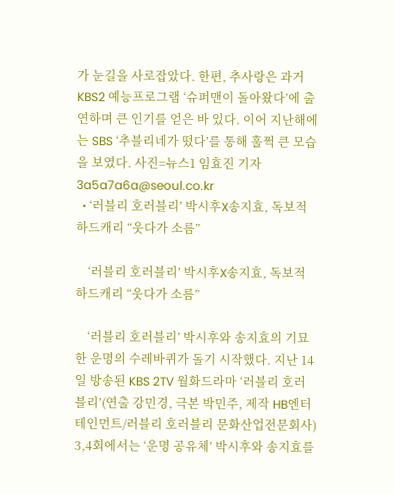가 눈길을 사로잡았다. 한편, 추사랑은 과거 KBS2 예능프로그램 ‘슈퍼맨이 돌아왔다’에 출연하며 큰 인기를 얻은 바 있다. 이어 지난해에는 SBS ‘추블리네가 떴다’를 통해 훌쩍 큰 모습을 보였다. 사진=뉴스1 임효진 기자 3a5a7a6a@seoul.co.kr
  • ‘러블리 호러블리’ 박시후X송지효, 독보적 하드캐리 “웃다가 소름”

    ‘러블리 호러블리’ 박시후X송지효, 독보적 하드캐리 “웃다가 소름”

    ‘러블리 호러블리’ 박시후와 송지효의 기묘한 운명의 수레바퀴가 돌기 시작했다. 지난 14일 방송된 KBS 2TV 월화드라마 ‘러블리 호러블리’(연출 강민경, 극본 박민주, 제작 HB엔터테인먼트/러블리 호러블리 문화산업전문회사) 3,4회에서는 ‘운명 공유체’ 박시후와 송지효를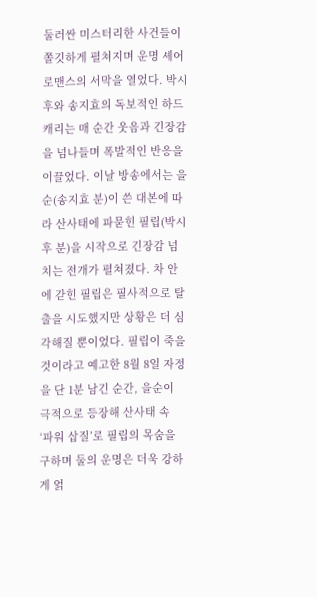둘러싼 미스터리한 사건들이 쫄깃하게 펼쳐지며 운명 셰어 로맨스의 서막을 열었다. 박시후와 송지효의 독보적인 하드캐리는 매 순간 웃음과 긴장감을 넘나들며 폭발적인 반응을 이끌었다. 이날 방송에서는 을순(송지효 분)이 쓴 대본에 따라 산사태에 파묻힌 필립(박시후 분)을 시작으로 긴장감 넘치는 전개가 펼쳐졌다. 차 안에 갇힌 필립은 필사적으로 탈출을 시도했지만 상황은 더 심각해질 뿐이었다. 필립이 죽을 것이라고 예고한 8월 8일 자정을 단 1분 남긴 순간, 을순이 극적으로 등장해 산사태 속 ‘파워 삽질’로 필립의 목숨을 구하며 둘의 운명은 더욱 강하게 얽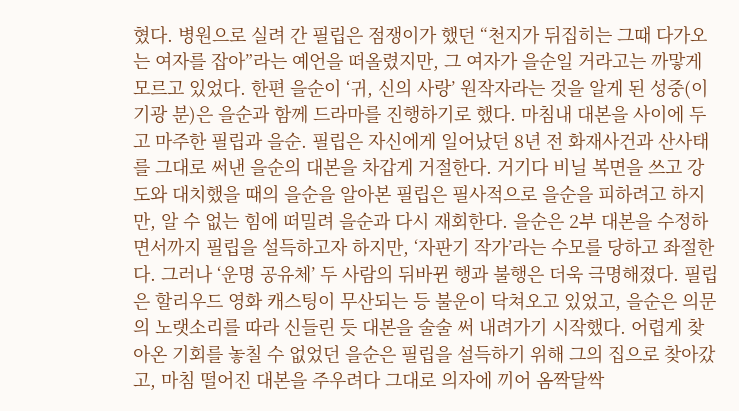혔다. 병원으로 실려 간 필립은 점쟁이가 했던 “천지가 뒤집히는 그때 다가오는 여자를 잡아”라는 예언을 떠올렸지만, 그 여자가 을순일 거라고는 까맣게 모르고 있었다. 한편 을순이 ‘귀, 신의 사랑’ 원작자라는 것을 알게 된 성중(이기광 분)은 을순과 함께 드라마를 진행하기로 했다. 마침내 대본을 사이에 두고 마주한 필립과 을순. 필립은 자신에게 일어났던 8년 전 화재사건과 산사태를 그대로 써낸 을순의 대본을 차갑게 거절한다. 거기다 비닐 복면을 쓰고 강도와 대치했을 때의 을순을 알아본 필립은 필사적으로 을순을 피하려고 하지만, 알 수 없는 힘에 떠밀려 을순과 다시 재회한다. 을순은 2부 대본을 수정하면서까지 필립을 설득하고자 하지만, ‘자판기 작가’라는 수모를 당하고 좌절한다. 그러나 ‘운명 공유체’ 두 사람의 뒤바뀐 행과 불행은 더욱 극명해졌다. 필립은 할리우드 영화 캐스팅이 무산되는 등 불운이 닥쳐오고 있었고, 을순은 의문의 노랫소리를 따라 신들린 듯 대본을 술술 써 내려가기 시작했다. 어렵게 찾아온 기회를 놓칠 수 없었던 을순은 필립을 설득하기 위해 그의 집으로 찾아갔고, 마침 떨어진 대본을 주우려다 그대로 의자에 끼어 옴짝달싹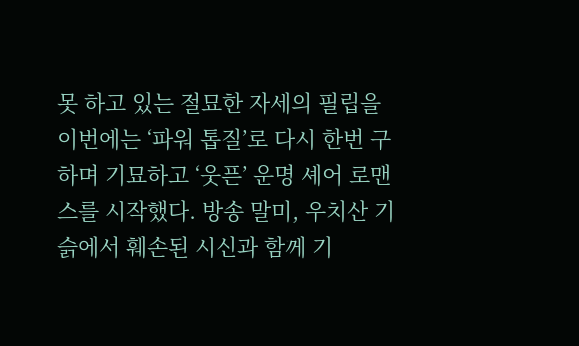못 하고 있는 절묘한 자세의 필립을 이번에는 ‘파워 톱질’로 다시 한번 구하며 기묘하고 ‘웃픈’ 운명 셰어 로맨스를 시작했다. 방송 말미, 우치산 기슭에서 훼손된 시신과 함께 기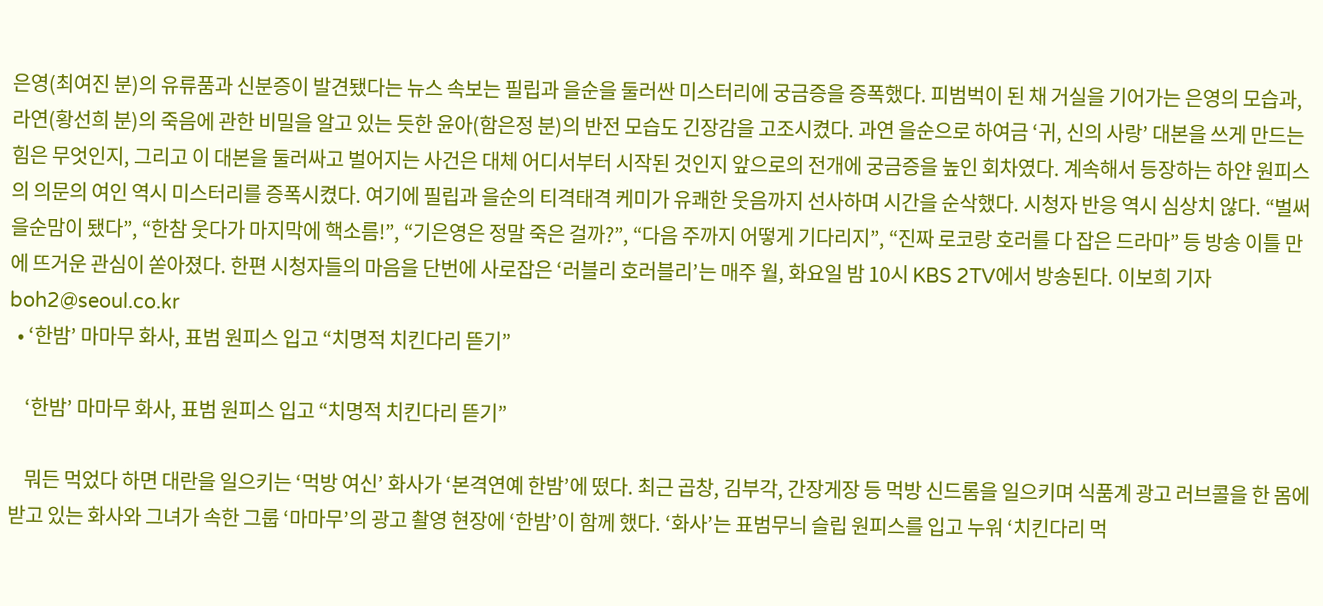은영(최여진 분)의 유류품과 신분증이 발견됐다는 뉴스 속보는 필립과 을순을 둘러싼 미스터리에 궁금증을 증폭했다. 피범벅이 된 채 거실을 기어가는 은영의 모습과, 라연(황선희 분)의 죽음에 관한 비밀을 알고 있는 듯한 윤아(함은정 분)의 반전 모습도 긴장감을 고조시켰다. 과연 을순으로 하여금 ‘귀, 신의 사랑’ 대본을 쓰게 만드는 힘은 무엇인지, 그리고 이 대본을 둘러싸고 벌어지는 사건은 대체 어디서부터 시작된 것인지 앞으로의 전개에 궁금증을 높인 회차였다. 계속해서 등장하는 하얀 원피스의 의문의 여인 역시 미스터리를 증폭시켰다. 여기에 필립과 을순의 티격태격 케미가 유쾌한 웃음까지 선사하며 시간을 순삭했다. 시청자 반응 역시 심상치 않다. “벌써 을순맘이 됐다”, “한참 웃다가 마지막에 핵소름!”, “기은영은 정말 죽은 걸까?”, “다음 주까지 어떻게 기다리지”, “진짜 로코랑 호러를 다 잡은 드라마” 등 방송 이틀 만에 뜨거운 관심이 쏟아졌다. 한편 시청자들의 마음을 단번에 사로잡은 ‘러블리 호러블리’는 매주 월, 화요일 밤 10시 KBS 2TV에서 방송된다. 이보희 기자 boh2@seoul.co.kr
  • ‘한밤’ 마마무 화사, 표범 원피스 입고 “치명적 치킨다리 뜯기”

    ‘한밤’ 마마무 화사, 표범 원피스 입고 “치명적 치킨다리 뜯기”

    뭐든 먹었다 하면 대란을 일으키는 ‘먹방 여신’ 화사가 ‘본격연예 한밤’에 떴다. 최근 곱창, 김부각, 간장게장 등 먹방 신드롬을 일으키며 식품계 광고 러브콜을 한 몸에 받고 있는 화사와 그녀가 속한 그룹 ‘마마무’의 광고 촬영 현장에 ‘한밤’이 함께 했다. ‘화사’는 표범무늬 슬립 원피스를 입고 누워 ‘치킨다리 먹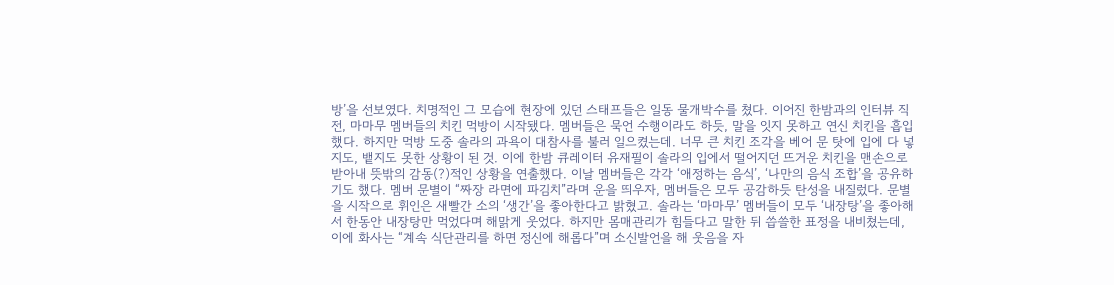방’을 선보였다. 치명적인 그 모습에 현장에 있던 스태프들은 일동 물개박수를 쳤다. 이어진 한밤과의 인터뷰 직전, 마마무 멤버들의 치킨 먹방이 시작됐다. 멤버들은 묵언 수행이라도 하듯, 말을 잇지 못하고 연신 치킨을 흡입했다. 하지만 먹방 도중 솔라의 과욕이 대참사를 불러 일으켰는데. 너무 큰 치킨 조각을 베어 문 탓에 입에 다 넣지도, 뱉지도 못한 상황이 된 것. 이에 한밤 큐레이터 유재필이 솔라의 입에서 떨어지던 뜨거운 치킨을 맨손으로 받아내 뜻밖의 감동(?)적인 상황을 연출했다. 이날 멤버들은 각각 ‘애정하는 음식’, ‘나만의 음식 조합’을 공유하기도 했다. 멤버 문별이 “짜장 라면에 파김치”라며 운을 띄우자, 멤버들은 모두 공감하듯 탄성을 내질렀다. 문별을 시작으로 휘인은 새빨간 소의 ‘생간’을 좋아한다고 밝혔고. 솔라는 ‘마마무’ 멤버들이 모두 ‘내장탕’을 좋아해서 한동안 내장탕만 먹었다며 해맑게 웃었다. 하지만 몸매관리가 힘들다고 말한 뒤 씁쓸한 표정을 내비쳤는데, 이에 화사는 “계속 식단관리를 하면 정신에 해롭다”며 소신발언을 해 웃음을 자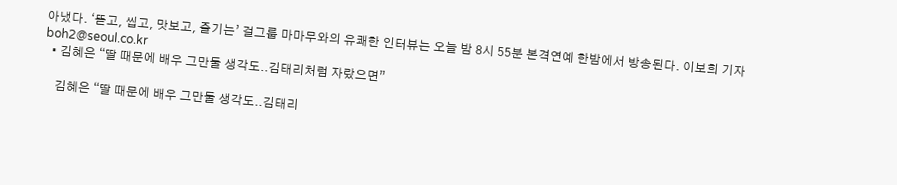아냈다. ‘뜯고, 씹고, 맛보고, 즐기는’ 걸그룹 마마무와의 유쾌한 인터뷰는 오늘 밤 8시 55분 본격연예 한밤에서 방송된다. 이보희 기자 boh2@seoul.co.kr
  • 김혜은 “딸 때문에 배우 그만둘 생각도..김태리처럼 자랐으면”

    김혜은 “딸 때문에 배우 그만둘 생각도..김태리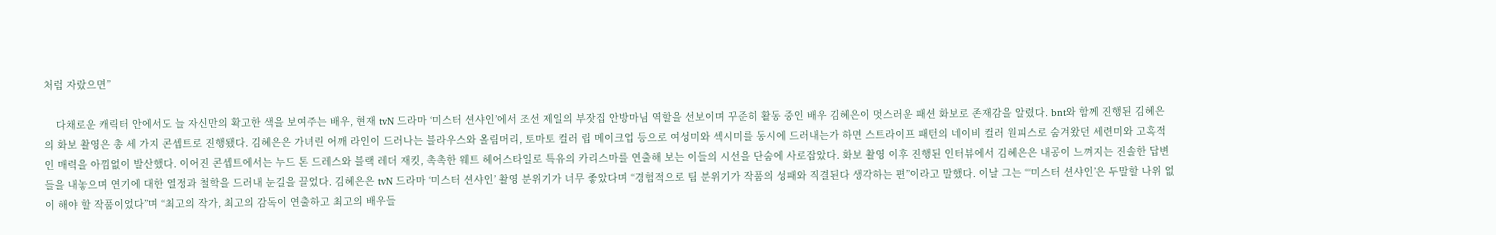처럼 자랐으면”

    다채로운 캐릭터 안에서도 늘 자신만의 확고한 색을 보여주는 배우, 현재 tvN 드라마 ‘미스터 션샤인’에서 조선 제일의 부잣집 안방마님 역할을 선보이며 꾸준히 활동 중인 배우 김혜은이 멋스러운 패션 화보로 존재감을 알렸다. bnt와 함께 진행된 김혜은의 화보 촬영은 총 세 가지 콘셉트로 진행됐다. 김혜은은 가녀린 어깨 라인이 드러나는 블라우스와 올림머리, 토마토 컬러 립 메이크업 등으로 여성미와 섹시미를 동시에 드러내는가 하면 스트라이프 패턴의 네이비 컬러 원피스로 숨겨왔던 세련미와 고혹적인 매력을 아낌없이 발산했다. 이어진 콘셉트에서는 누드 톤 드레스와 블랙 레더 재킷, 촉촉한 웨트 헤어스타일로 특유의 카리스마를 연출해 보는 이들의 시선을 단숨에 사로잡았다. 화보 촬영 이후 진행된 인터뷰에서 김혜은은 내공이 느껴지는 진솔한 답변들을 내놓으며 연기에 대한 열정과 철학을 드러내 눈길을 끌었다. 김혜은은 tvN 드라마 ‘미스터 션샤인’ 촬영 분위기가 너무 좋았다며 “경험적으로 팀 분위기가 작품의 성패와 직결된다 생각하는 편”이라고 말했다. 이날 그는 “‘미스터 션샤인’은 두말할 나위 없이 해야 할 작품이었다”며 “최고의 작가, 최고의 감독이 연출하고 최고의 배우들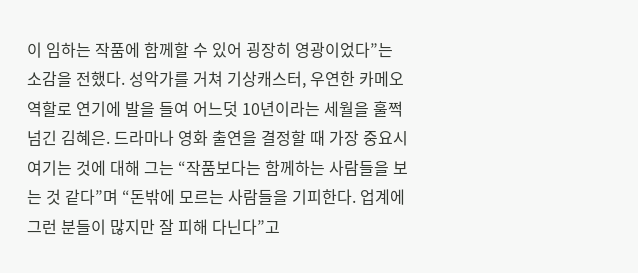이 임하는 작품에 함께할 수 있어 굉장히 영광이었다”는 소감을 전했다. 성악가를 거쳐 기상캐스터, 우연한 카메오 역할로 연기에 발을 들여 어느덧 10년이라는 세월을 훌쩍 넘긴 김혜은. 드라마나 영화 출연을 결정할 때 가장 중요시 여기는 것에 대해 그는 “작품보다는 함께하는 사람들을 보는 것 같다”며 “돈밖에 모르는 사람들을 기피한다. 업계에 그런 분들이 많지만 잘 피해 다닌다”고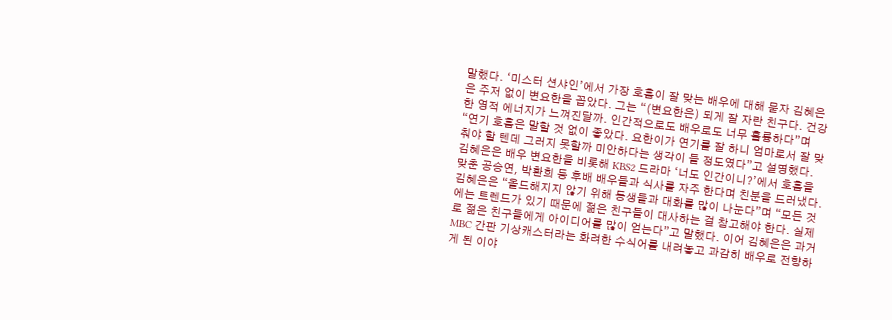말했다. ‘미스터 션샤인’에서 가장 호흡이 잘 맞는 배우에 대해 묻자 김혜은은 주저 없이 변요한을 꼽았다. 그는 “(변요한은) 되게 잘 자란 친구다. 건강한 영적 에너지가 느껴진달까. 인간적으로도 배우로도 너무 훌륭하다”며 “연기 호흡은 말할 것 없이 좋았다. 요한이가 연기를 잘 하니 엄마로서 잘 맞춰야 할 텐데 그러지 못할까 미안하다는 생각이 들 정도였다”고 설명했다. 김혜은은 배우 변요한을 비롯해 KBS2 드라마 ‘너도 인간이니?’에서 호흡을 맞춘 공승연, 박환희 등 후배 배우들과 식사를 자주 한다며 친분을 드러냈다. 김혜은은 “올드해지지 않기 위해 동생들과 대화를 많이 나눈다”며 “모든 것에는 트렌드가 있기 때문에 젊은 친구들이 대사하는 걸 참고해야 한다. 실제로 젊은 친구들에게 아이디어를 많이 얻는다”고 말했다. 이어 김혜은은 과거 MBC 간판 기상캐스터라는 화려한 수식어를 내려놓고 과감히 배우로 전향하게 된 이야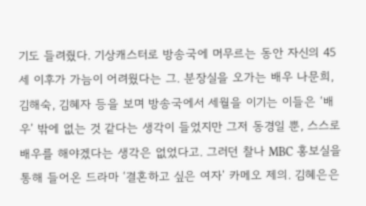기도 들려줬다. 기상캐스터로 방송국에 머무르는 동안 자신의 45세 이후가 가늠이 어려웠다는 그. 분장실을 오가는 배우 나문희, 김해숙, 김혜자 등을 보며 방송국에서 세월을 이기는 이들은 ‘배우’ 밖에 없는 것 같다는 생각이 들었지만 그저 동경일 뿐, 스스로 배우를 해야겠다는 생각은 없었다고. 그러던 찰나 MBC 홍보실을 통해 들어온 드라마 ‘결혼하고 싶은 여자’ 카메오 제의. 김혜은은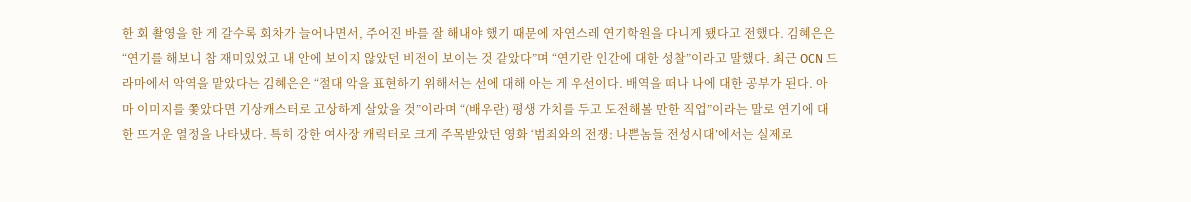한 회 촬영을 한 게 갈수록 회차가 늘어나면서, 주어진 바를 잘 해내야 했기 때문에 자연스레 연기학원을 다니게 됐다고 전했다. 김혜은은 “연기를 해보니 참 재미있었고 내 안에 보이지 않았던 비전이 보이는 것 같았다”며 “연기란 인간에 대한 성찰”이라고 말했다. 최근 OCN 드라마에서 악역을 맡았다는 김혜은은 “절대 악을 표현하기 위해서는 선에 대해 아는 게 우선이다. 배역을 떠나 나에 대한 공부가 된다. 아마 이미지를 쫓았다면 기상캐스터로 고상하게 살았을 것”이라며 “(배우란) 평생 가치를 두고 도전해볼 만한 직업”이라는 말로 연기에 대한 뜨거운 열정을 나타냈다. 특히 강한 여사장 캐릭터로 크게 주목받았던 영화 ‘범죄와의 전쟁: 나쁜놈들 전성시대’에서는 실제로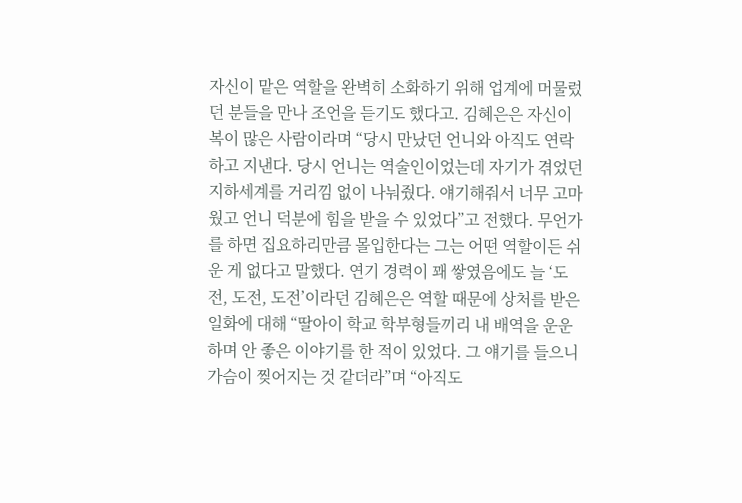자신이 맡은 역할을 완벽히 소화하기 위해 업계에 머물렀던 분들을 만나 조언을 듣기도 했다고. 김혜은은 자신이 복이 많은 사람이라며 “당시 만났던 언니와 아직도 연락하고 지낸다. 당시 언니는 역술인이었는데 자기가 겪었던 지하세계를 거리낌 없이 나눠줬다. 얘기해줘서 너무 고마웠고 언니 덕분에 힘을 받을 수 있었다”고 전했다. 무언가를 하면 집요하리만큼 몰입한다는 그는 어떤 역할이든 쉬운 게 없다고 말했다. 연기 경력이 꽤 쌓였음에도 늘 ‘도전, 도전, 도전’이라던 김혜은은 역할 때문에 상처를 받은 일화에 대해 “딸아이 학교 학부형들끼리 내 배역을 운운하며 안 좋은 이야기를 한 적이 있었다. 그 얘기를 들으니 가슴이 찢어지는 것 같더라”며 “아직도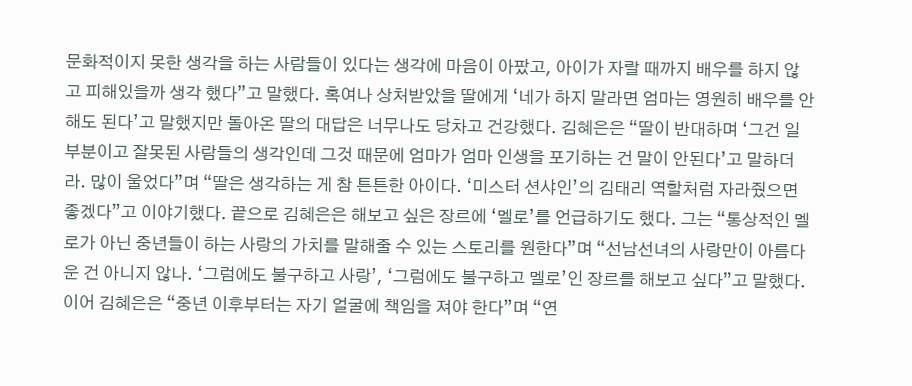문화적이지 못한 생각을 하는 사람들이 있다는 생각에 마음이 아팠고, 아이가 자랄 때까지 배우를 하지 않고 피해있을까 생각 했다”고 말했다. 혹여나 상처받았을 딸에게 ‘네가 하지 말라면 엄마는 영원히 배우를 안 해도 된다’고 말했지만 돌아온 딸의 대답은 너무나도 당차고 건강했다. 김혜은은 “딸이 반대하며 ‘그건 일부분이고 잘못된 사람들의 생각인데 그것 때문에 엄마가 엄마 인생을 포기하는 건 말이 안된다’고 말하더라. 많이 울었다”며 “딸은 생각하는 게 참 튼튼한 아이다. ‘미스터 션샤인’의 김태리 역할처럼 자라줬으면 좋겠다”고 이야기했다. 끝으로 김혜은은 해보고 싶은 장르에 ‘멜로’를 언급하기도 했다. 그는 “통상적인 멜로가 아닌 중년들이 하는 사랑의 가치를 말해줄 수 있는 스토리를 원한다”며 “선남선녀의 사랑만이 아름다운 건 아니지 않나. ‘그럼에도 불구하고 사랑’, ‘그럼에도 불구하고 멜로’인 장르를 해보고 싶다”고 말했다. 이어 김혜은은 “중년 이후부터는 자기 얼굴에 책임을 져야 한다”며 “연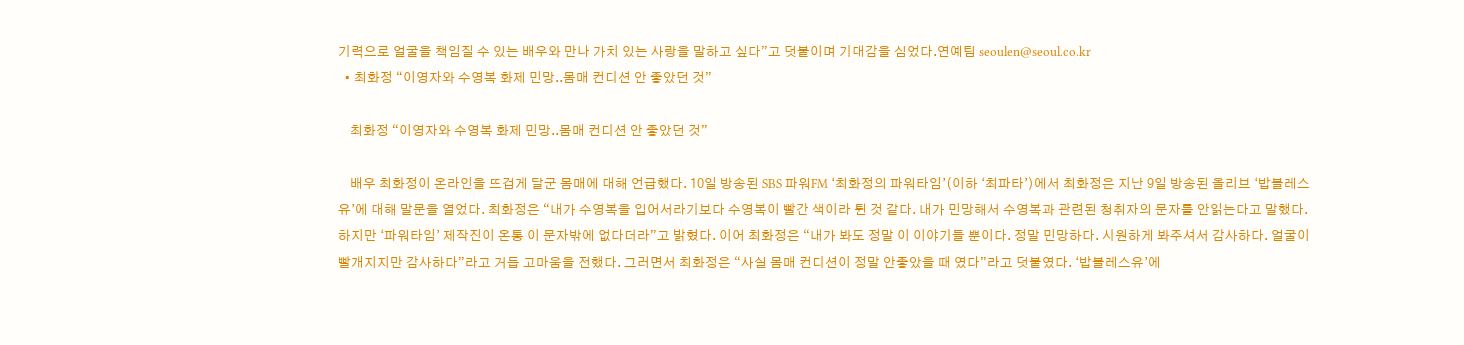기력으로 얼굴을 책임질 수 있는 배우와 만나 가치 있는 사랑을 말하고 싶다”고 덧붙이며 기대감을 심었다.연예팀 seoulen@seoul.co.kr
  • 최화정 “이영자와 수영복 화제 민망..몸매 컨디션 안 좋았던 것”

    최화정 “이영자와 수영복 화제 민망..몸매 컨디션 안 좋았던 것”

    배우 최화정이 온라인을 뜨겁게 달군 몸매에 대해 언급했다. 10일 방송된 SBS 파워FM ‘최화정의 파워타임’(이하 ‘최파타’)에서 최화정은 지난 9일 방송된 올리브 ‘밥블레스유’에 대해 말문을 열었다. 최화정은 “내가 수영복을 입어서라기보다 수영복이 빨간 색이라 튄 것 같다. 내가 민망해서 수영복과 관련된 청취자의 문자를 안읽는다고 말했다. 하지만 ‘파워타임’ 제작진이 온통 이 문자밖에 없다더라”고 밝혔다. 이어 최화정은 “내가 봐도 정말 이 이야기들 뿐이다. 정말 민망하다. 시원하게 봐주셔서 감사하다. 얼굴이 빨개지지만 감사하다”라고 거듭 고마움을 전했다. 그러면서 최화정은 “사실 몸매 컨디션이 정말 안좋았을 때 였다”라고 덧붙였다. ‘밥블레스유’에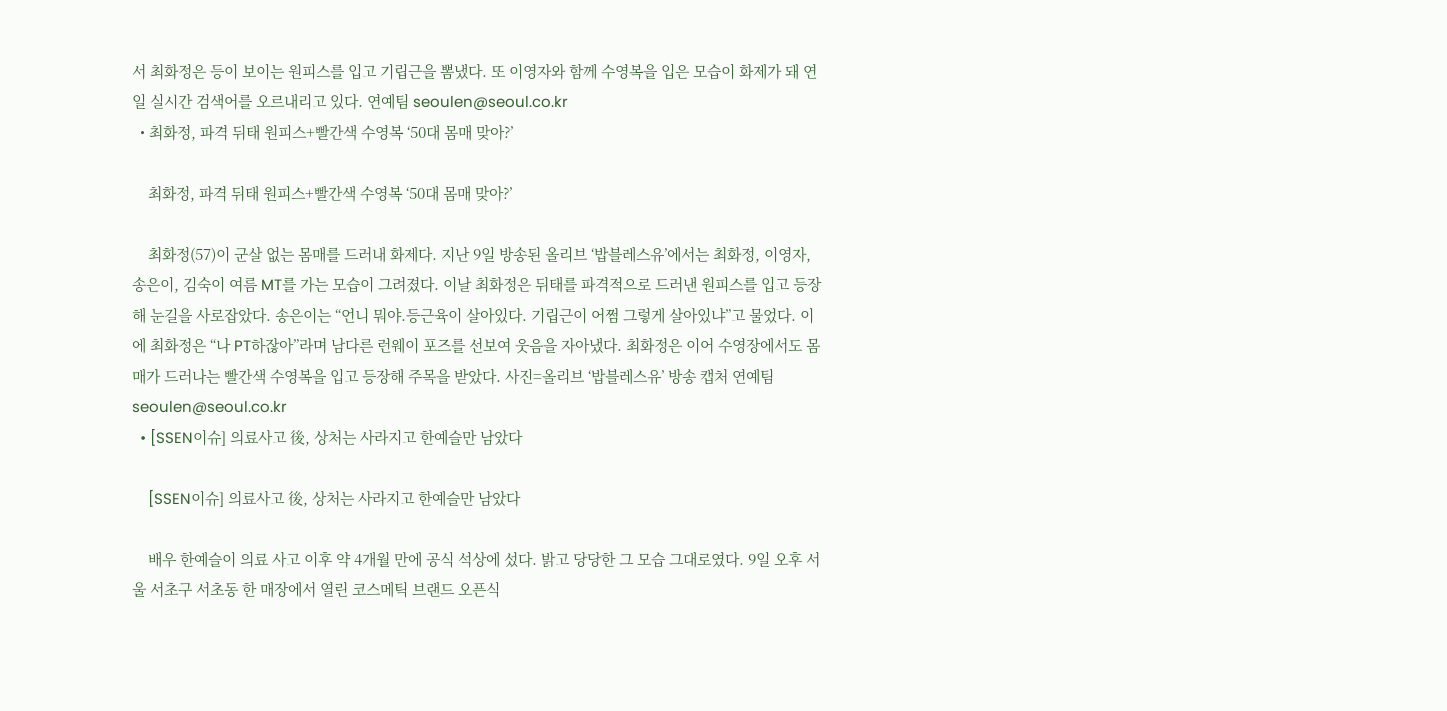서 최화정은 등이 보이는 원피스를 입고 기립근을 뽐냈다. 또 이영자와 함께 수영복을 입은 모습이 화제가 돼 연일 실시간 검색어를 오르내리고 있다. 연예팀 seoulen@seoul.co.kr
  • 최화정, 파격 뒤태 원피스+빨간색 수영복 ‘50대 몸매 맞아?’

    최화정, 파격 뒤태 원피스+빨간색 수영복 ‘50대 몸매 맞아?’

    최화정(57)이 군살 없는 몸매를 드러내 화제다. 지난 9일 방송된 올리브 ‘밥블레스유’에서는 최화정, 이영자, 송은이, 김숙이 여름 MT를 가는 모습이 그려졌다. 이날 최화정은 뒤태를 파격적으로 드러낸 원피스를 입고 등장해 눈길을 사로잡았다. 송은이는 “언니 뭐야.등근육이 살아있다. 기립근이 어쩜 그렇게 살아있냐”고 물었다. 이에 최화정은 “나 PT하잖아”라며 남다른 런웨이 포즈를 선보여 웃음을 자아냈다. 최화정은 이어 수영장에서도 몸매가 드러나는 빨간색 수영복을 입고 등장해 주목을 받았다. 사진=올리브 ‘밥블레스유’ 방송 캡처 연예팀 seoulen@seoul.co.kr
  • [SSEN이슈] 의료사고 後, 상처는 사라지고 한예슬만 남았다

    [SSEN이슈] 의료사고 後, 상처는 사라지고 한예슬만 남았다

    배우 한예슬이 의료 사고 이후 약 4개월 만에 공식 석상에 섰다. 밝고 당당한 그 모습 그대로였다. 9일 오후 서울 서초구 서초동 한 매장에서 열린 코스메틱 브랜드 오픈식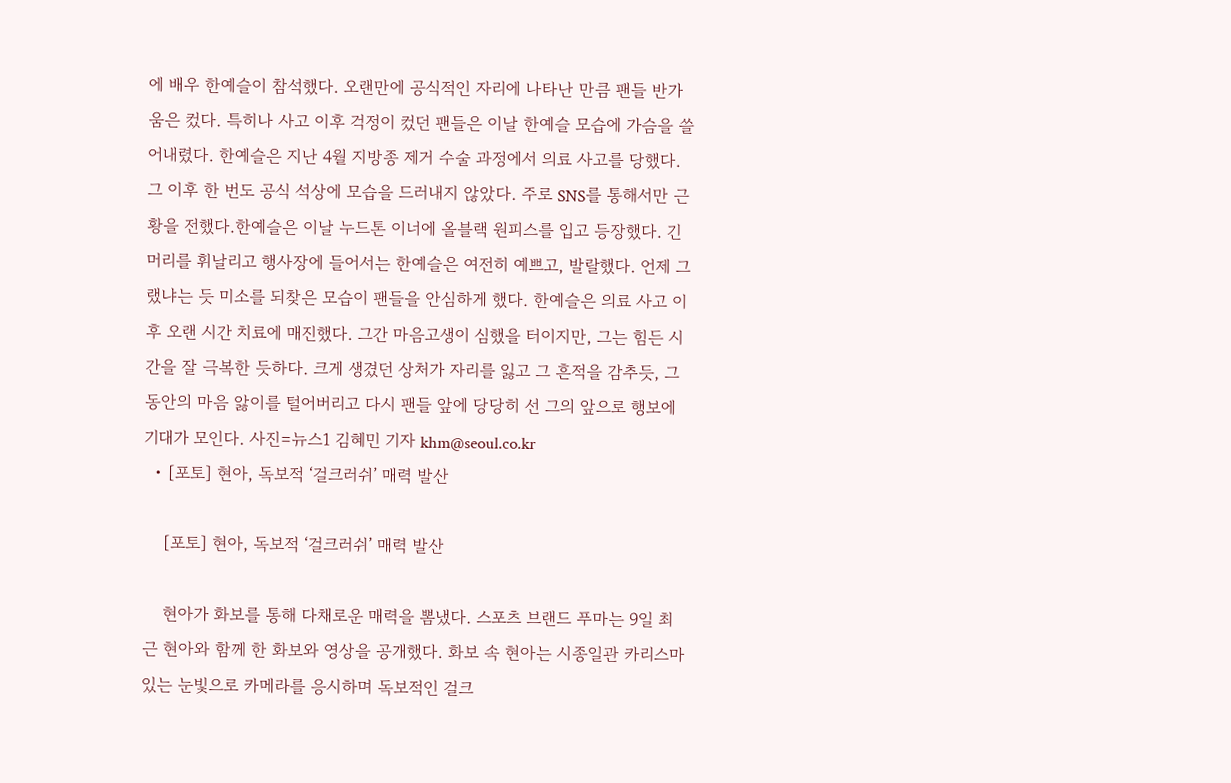에 배우 한예슬이 참석했다. 오랜만에 공식적인 자리에 나타난 만큼 팬들 반가움은 컸다. 특히나 사고 이후 걱정이 컸던 팬들은 이날 한예슬 모습에 가슴을 쓸어내렸다. 한예슬은 지난 4월 지방종 제거 수술 과정에서 의료 사고를 당했다. 그 이후 한 번도 공식 석상에 모습을 드러내지 않았다. 주로 SNS를 통해서만 근황을 전했다.한예슬은 이날 누드톤 이너에 올블랙 원피스를 입고 등장했다. 긴 머리를 휘날리고 행사장에 들어서는 한예슬은 여전히 예쁘고, 발랄했다. 언제 그랬냐는 듯 미소를 되찾은 모습이 팬들을 안심하게 했다. 한예슬은 의료 사고 이후 오랜 시간 치료에 매진했다. 그간 마음고생이 심했을 터이지만, 그는 힘든 시간을 잘 극복한 듯하다. 크게 생겼던 상처가 자리를 잃고 그 흔적을 감추듯, 그동안의 마음 앓이를 털어버리고 다시 팬들 앞에 당당히 선 그의 앞으로 행보에 기대가 모인다. 사진=뉴스1 김혜민 기자 khm@seoul.co.kr
  • [포토] 현아, 독보적 ‘걸크러쉬’ 매력 발산

    [포토] 현아, 독보적 ‘걸크러쉬’ 매력 발산

    현아가 화보를 통해 다채로운 매력을 뽐냈다. 스포츠 브랜드 푸마는 9일 최근 현아와 함께 한 화보와 영상을 공개했다. 화보 속 현아는 시종일관 카리스마 있는 눈빛으로 카메라를 응시하며 독보적인 걸크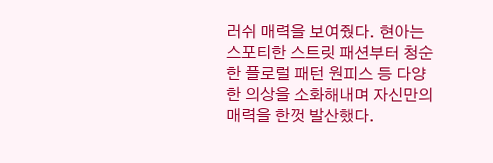러쉬 매력을 보여줬다. 현아는 스포티한 스트릿 패션부터 청순한 플로럴 패턴 원피스 등 다양한 의상을 소화해내며 자신만의 매력을 한껏 발산했다.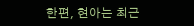한편, 현아는 최근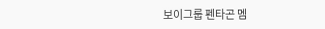보이그룹 펜타곤 멤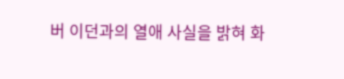버 이던과의 열애 사실을 밝혀 화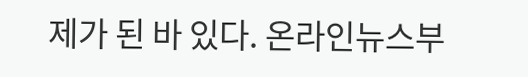제가 된 바 있다. 온라인뉴스부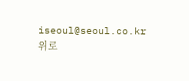iseoul@seoul.co.kr
위로